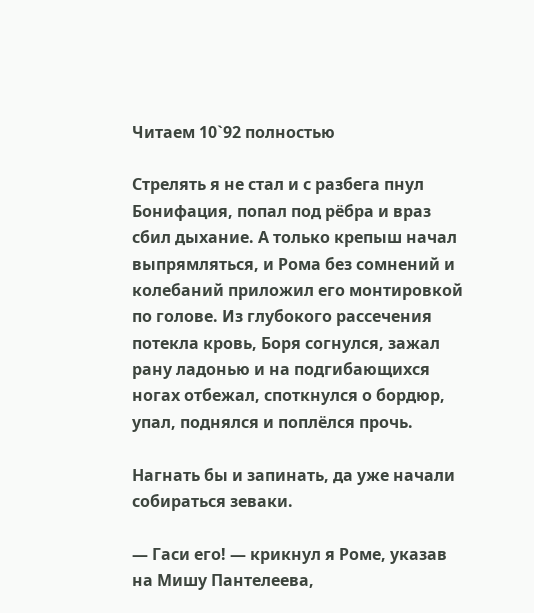Читаем 10`92 полностью

Стрелять я не стал и с разбега пнул Бонифация, попал под рёбра и враз сбил дыхание. А только крепыш начал выпрямляться, и Рома без сомнений и колебаний приложил его монтировкой по голове. Из глубокого рассечения потекла кровь, Боря согнулся, зажал рану ладонью и на подгибающихся ногах отбежал, споткнулся о бордюр, упал, поднялся и поплёлся прочь.

Нагнать бы и запинать, да уже начали собираться зеваки.

— Гаси его! — крикнул я Роме, указав на Мишу Пантелеева,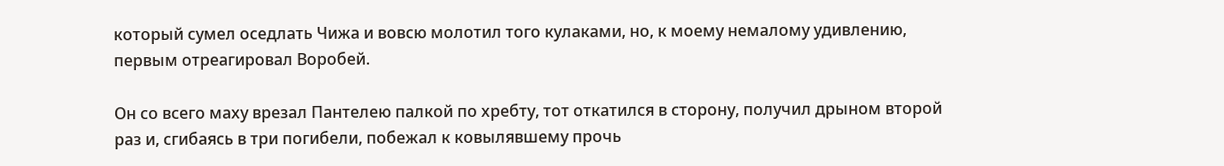который сумел оседлать Чижа и вовсю молотил того кулаками, но, к моему немалому удивлению, первым отреагировал Воробей.

Он со всего маху врезал Пантелею палкой по хребту, тот откатился в сторону, получил дрыном второй раз и, сгибаясь в три погибели, побежал к ковылявшему прочь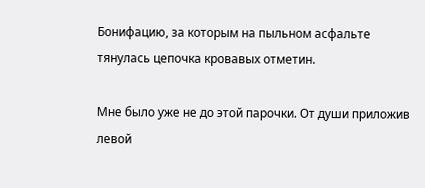Бонифацию, за которым на пыльном асфальте тянулась цепочка кровавых отметин.

Мне было уже не до этой парочки. От души приложив левой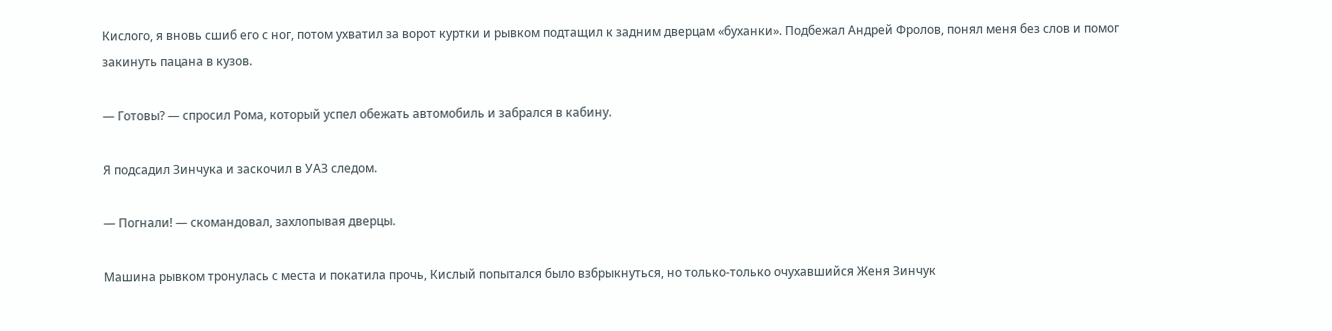Кислого, я вновь сшиб его с ног, потом ухватил за ворот куртки и рывком подтащил к задним дверцам «буханки». Подбежал Андрей Фролов, понял меня без слов и помог закинуть пацана в кузов.

— Готовы? — спросил Рома, который успел обежать автомобиль и забрался в кабину.

Я подсадил Зинчука и заскочил в УАЗ следом.

— Погнали! — скомандовал, захлопывая дверцы.

Машина рывком тронулась с места и покатила прочь, Кислый попытался было взбрыкнуться, но только-только очухавшийся Женя Зинчук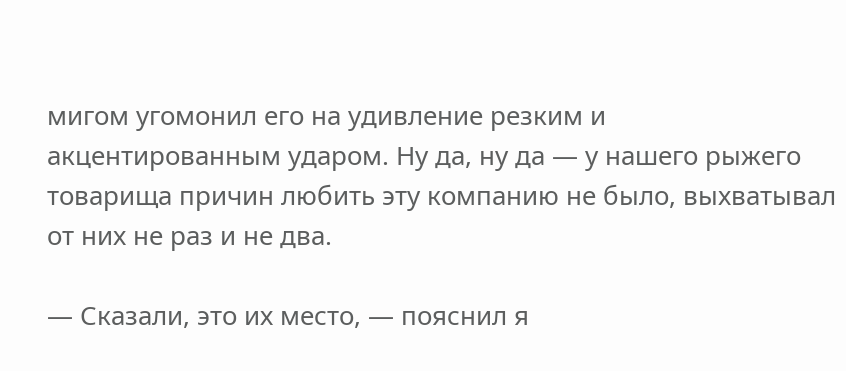мигом угомонил его на удивление резким и акцентированным ударом. Ну да, ну да — у нашего рыжего товарища причин любить эту компанию не было, выхватывал от них не раз и не два.

— Сказали, это их место, — пояснил я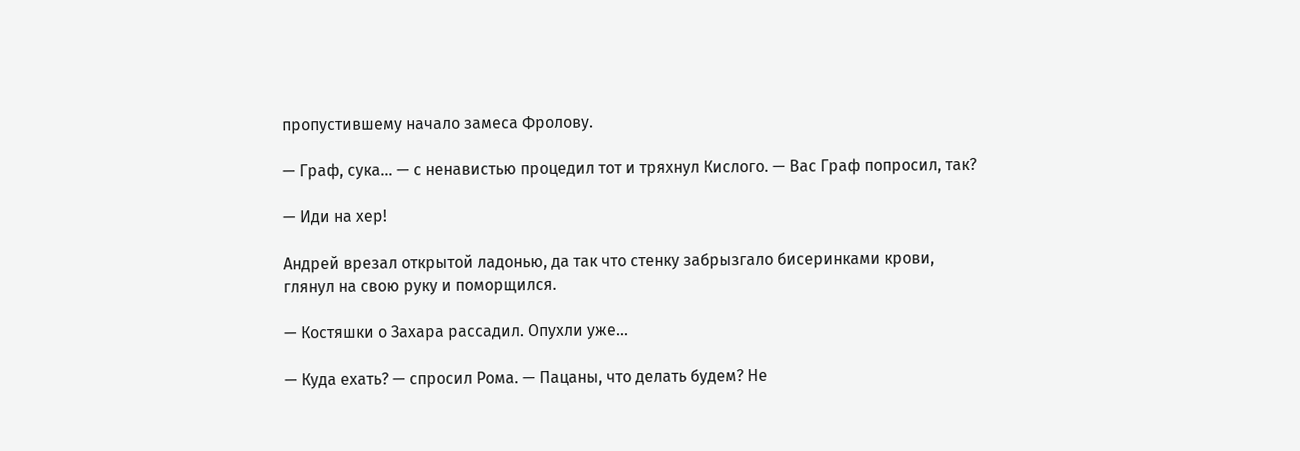пропустившему начало замеса Фролову.

— Граф, сука… — с ненавистью процедил тот и тряхнул Кислого. — Вас Граф попросил, так?

— Иди на хер!

Андрей врезал открытой ладонью, да так что стенку забрызгало бисеринками крови, глянул на свою руку и поморщился.

— Костяшки о Захара рассадил. Опухли уже…

— Куда ехать? — спросил Рома. — Пацаны, что делать будем? Не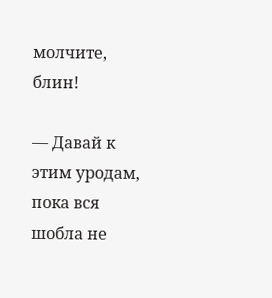молчите, блин!

— Давай к этим уродам, пока вся шобла не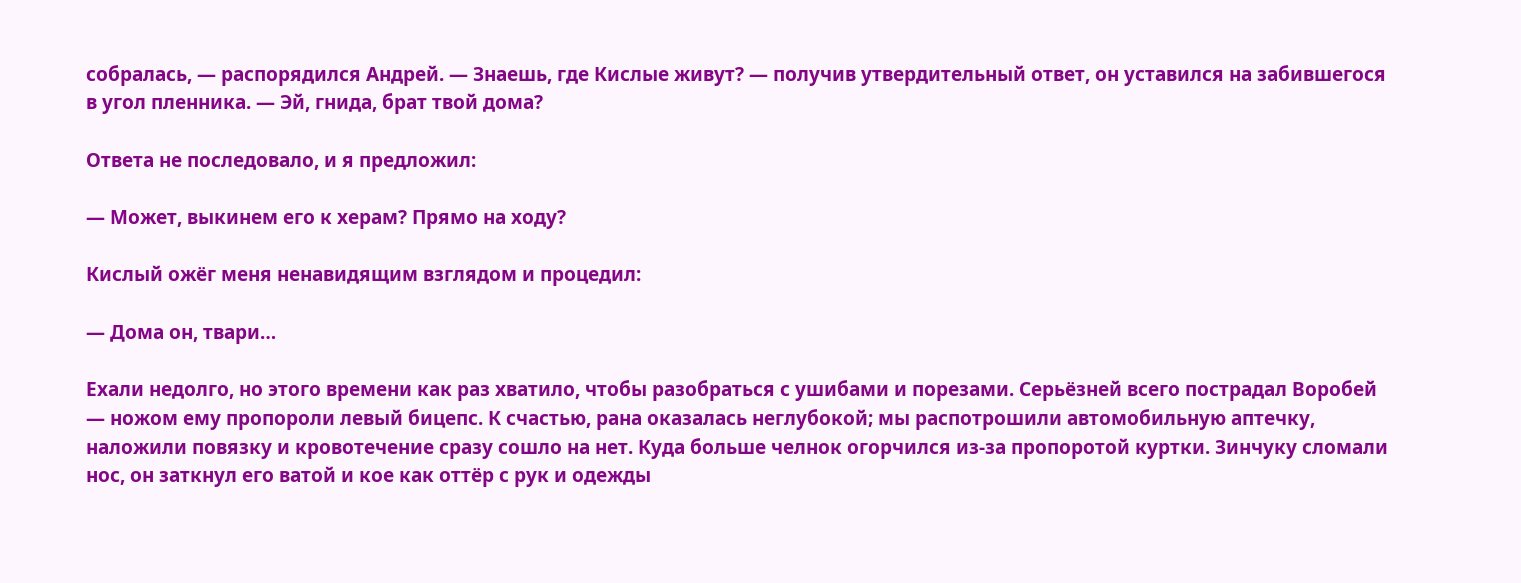собралась, — распорядился Андрей. — Знаешь, где Кислые живут? — получив утвердительный ответ, он уставился на забившегося в угол пленника. — Эй, гнида, брат твой дома?

Ответа не последовало, и я предложил:

— Может, выкинем его к херам? Прямо на ходу?

Кислый ожёг меня ненавидящим взглядом и процедил:

— Дома он, твари…

Ехали недолго, но этого времени как раз хватило, чтобы разобраться с ушибами и порезами. Серьёзней всего пострадал Воробей — ножом ему пропороли левый бицепс. К счастью, рана оказалась неглубокой; мы распотрошили автомобильную аптечку, наложили повязку и кровотечение сразу сошло на нет. Куда больше челнок огорчился из-за пропоротой куртки. Зинчуку сломали нос, он заткнул его ватой и кое как оттёр с рук и одежды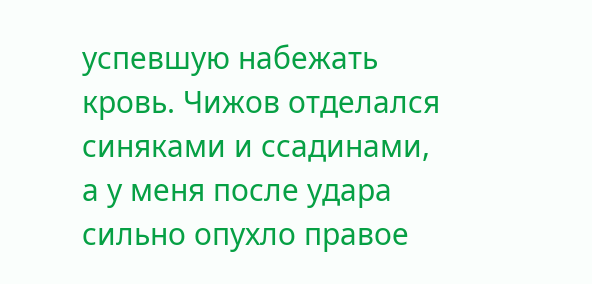успевшую набежать кровь. Чижов отделался синяками и ссадинами, а у меня после удара сильно опухло правое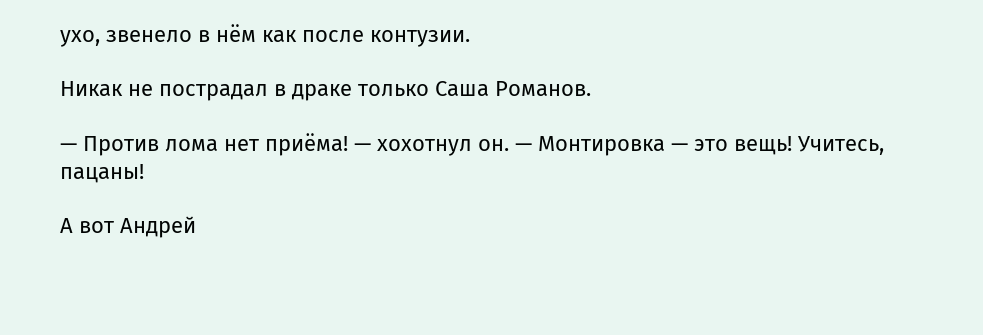ухо, звенело в нём как после контузии.

Никак не пострадал в драке только Саша Романов.

— Против лома нет приёма! — хохотнул он. — Монтировка — это вещь! Учитесь, пацаны!

А вот Андрей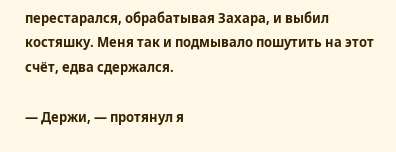перестарался, обрабатывая Захара, и выбил костяшку. Меня так и подмывало пошутить на этот счёт, едва сдержался.

— Держи, — протянул я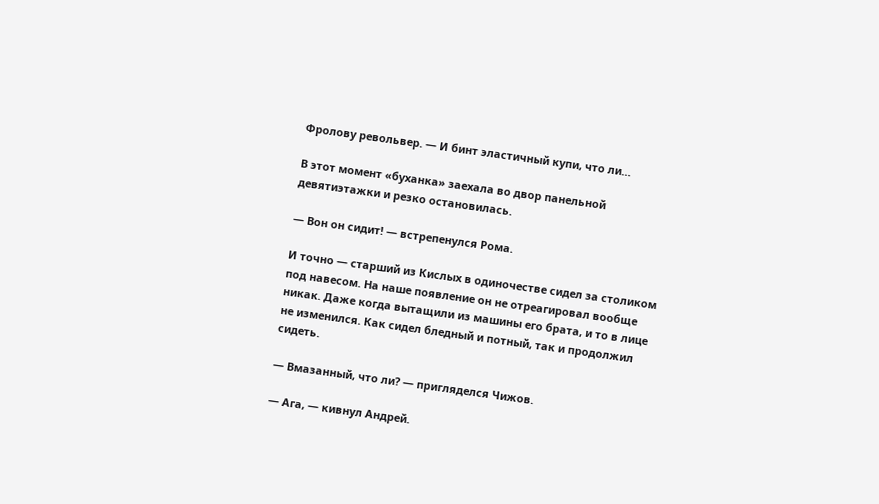Фролову револьвер. — И бинт эластичный купи, что ли…

В этот момент «буханка» заехала во двор панельной девятиэтажки и резко остановилась.

— Вон он сидит! — встрепенулся Рома.

И точно — старший из Кислых в одиночестве сидел за столиком под навесом. На наше появление он не отреагировал вообще никак. Даже когда вытащили из машины его брата, и то в лице не изменился. Как сидел бледный и потный, так и продолжил сидеть.

— Вмазанный, что ли? — пригляделся Чижов.

— Ага, — кивнул Андрей.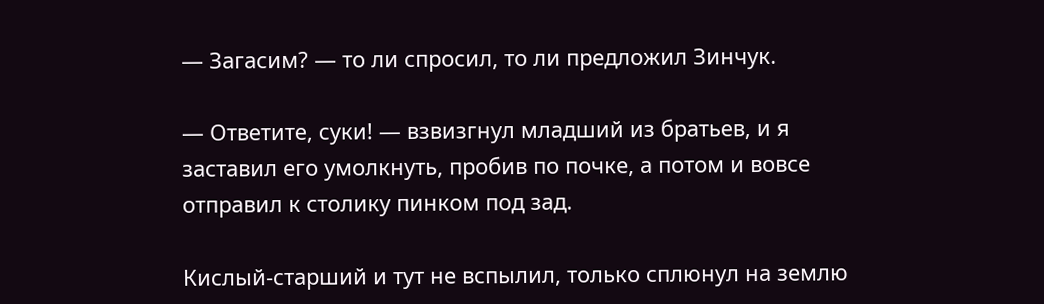— Загасим? — то ли спросил, то ли предложил Зинчук.

— Ответите, суки! — взвизгнул младший из братьев, и я заставил его умолкнуть, пробив по почке, а потом и вовсе отправил к столику пинком под зад.

Кислый-старший и тут не вспылил, только сплюнул на землю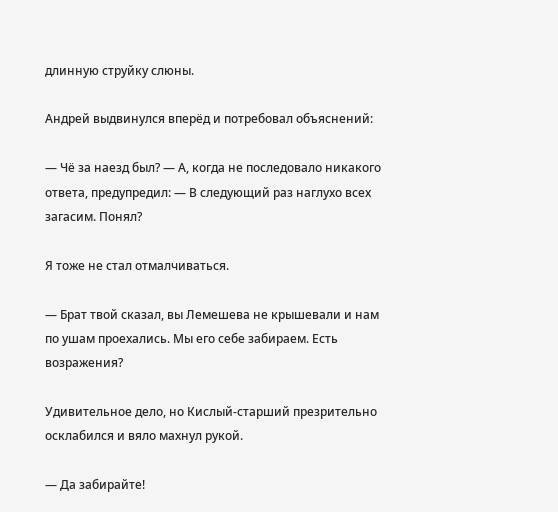длинную струйку слюны.

Андрей выдвинулся вперёд и потребовал объяснений:

— Чё за наезд был? — А, когда не последовало никакого ответа, предупредил: — В следующий раз наглухо всех загасим. Понял?

Я тоже не стал отмалчиваться.

— Брат твой сказал, вы Лемешева не крышевали и нам по ушам проехались. Мы его себе забираем. Есть возражения?

Удивительное дело, но Кислый-старший презрительно осклабился и вяло махнул рукой.

— Да забирайте!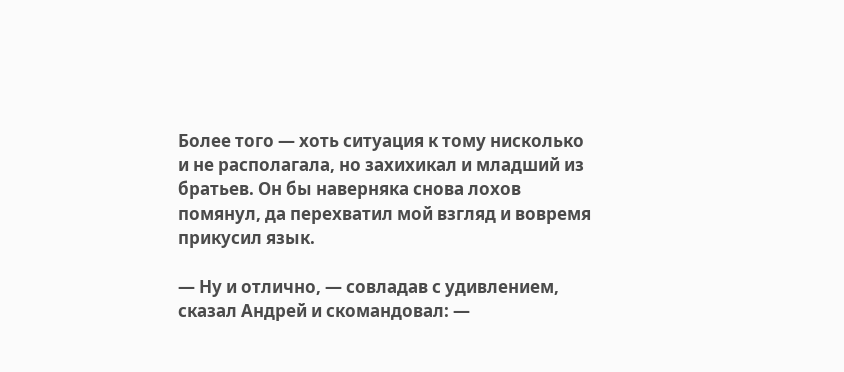Более того — хоть ситуация к тому нисколько и не располагала, но захихикал и младший из братьев. Он бы наверняка снова лохов помянул, да перехватил мой взгляд и вовремя прикусил язык.

— Ну и отлично, — совладав с удивлением, сказал Андрей и скомандовал: —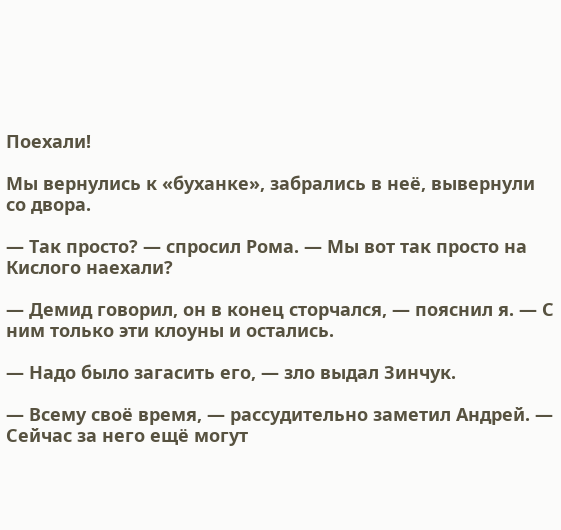Поехали!

Мы вернулись к «буханке», забрались в неё, вывернули со двора.

— Так просто? — спросил Рома. — Мы вот так просто на Кислого наехали?

— Демид говорил, он в конец сторчался, — пояснил я. — С ним только эти клоуны и остались.

— Надо было загасить его, — зло выдал Зинчук.

— Всему своё время, — рассудительно заметил Андрей. — Сейчас за него ещё могут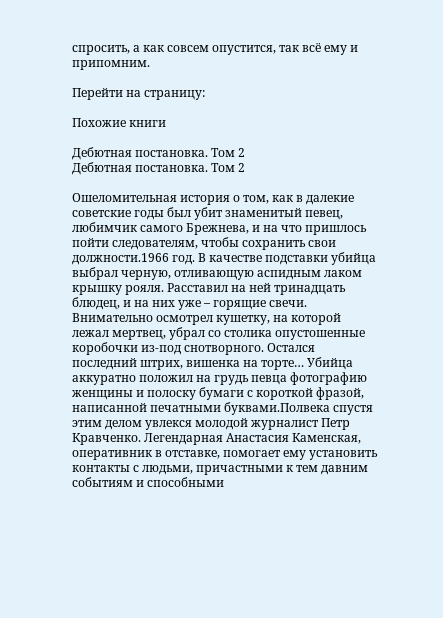спросить, а как совсем опустится, так всё ему и припомним.

Перейти на страницу:

Похожие книги

Дебютная постановка. Том 2
Дебютная постановка. Том 2

Ошеломительная история о том, как в далекие советские годы был убит знаменитый певец, любимчик самого Брежнева, и на что пришлось пойти следователям, чтобы сохранить свои должности.1966 год. В качестве подставки убийца выбрал черную, отливающую аспидным лаком крышку рояля. Расставил на ней тринадцать блюдец, и на них уже – горящие свечи. Внимательно осмотрел кушетку, на которой лежал мертвец, убрал со столика опустошенные коробочки из-под снотворного. Остался последний штрих, вишенка на торте… Убийца аккуратно положил на грудь певца фотографию женщины и полоску бумаги с короткой фразой, написанной печатными буквами.Полвека спустя этим делом увлекся молодой журналист Петр Кравченко. Легендарная Анастасия Каменская, оперативник в отставке, помогает ему установить контакты с людьми, причастными к тем давним событиям и способными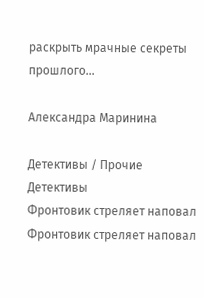раскрыть мрачные секреты прошлого…

Александра Маринина

Детективы / Прочие Детективы
Фронтовик стреляет наповал
Фронтовик стреляет наповал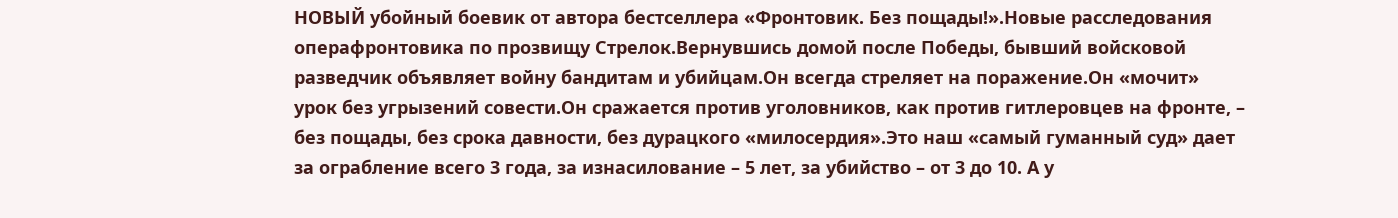НОВЫЙ убойный боевик от автора бестселлера «Фронтовик. Без пощады!».Новые расследования операфронтовика по прозвищу Стрелок.Вернувшись домой после Победы, бывший войсковой разведчик объявляет войну бандитам и убийцам.Он всегда стреляет на поражение.Он «мочит» урок без угрызений совести.Он сражается против уголовников, как против гитлеровцев на фронте, – без пощады, без срока давности, без дурацкого «милосердия».Это наш «самый гуманный суд» дает за ограбление всего 3 года, за изнасилование – 5 лет, за убийство – от 3 до 10. А у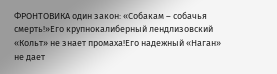ФРОНТОВИКА один закон: «Собакам – собачья смерть!»Его крупнокалиберный лендлизовский «Кольт» не знает промаха!Его надежный «Наган» не дает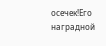осечек!Его наградной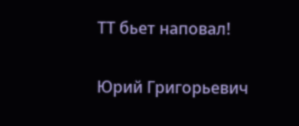ТТ бьет наповал!

Юрий Григорьевич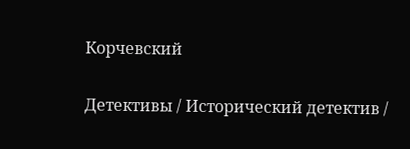Корчевский

Детективы / Исторический детектив /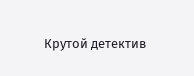Крутой детектив